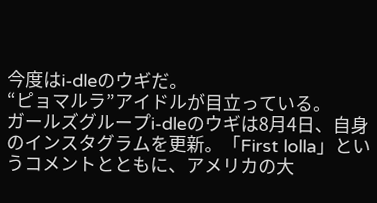今度はi-dleのウギだ。
“ピョマルラ”アイドルが目立っている。
ガールズグループi-dleのウギは8月4日、自身のインスタグラムを更新。「First lolla」というコメントとともに、アメリカの大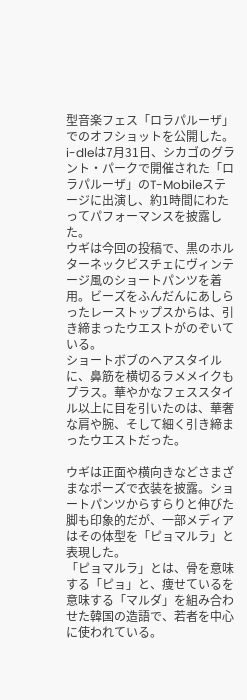型音楽フェス「ロラパルーザ」でのオフショットを公開した。
i-dleは7月31日、シカゴのグラント・パークで開催された「ロラパルーザ」のT-Mobileステージに出演し、約1時間にわたってパフォーマンスを披露した。
ウギは今回の投稿で、黒のホルターネックビスチェにヴィンテージ風のショートパンツを着用。ビーズをふんだんにあしらったレーストップスからは、引き締まったウエストがのぞいている。
ショートボブのヘアスタイルに、鼻筋を横切るラメメイクもプラス。華やかなフェススタイル以上に目を引いたのは、華奢な肩や腕、そして細く引き締まったウエストだった。

ウギは正面や横向きなどさまざまなポーズで衣装を披露。ショートパンツからすらりと伸びた脚も印象的だが、一部メディアはその体型を「ピョマルラ」と表現した。
「ピョマルラ」とは、骨を意味する「ピョ」と、痩せているを意味する「マルダ」を組み合わせた韓国の造語で、若者を中心に使われている。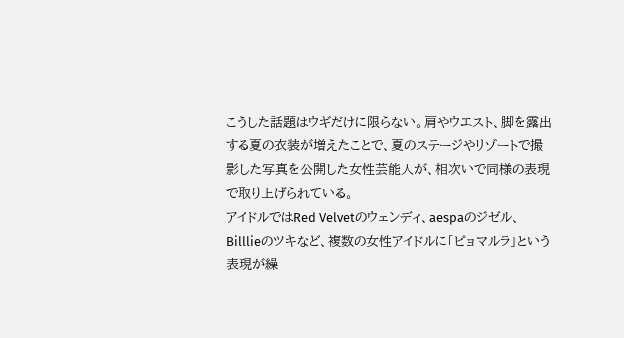こうした話題はウギだけに限らない。肩やウエスト、脚を露出する夏の衣装が増えたことで、夏のステージやリゾートで撮影した写真を公開した女性芸能人が、相次いで同様の表現で取り上げられている。
アイドルではRed Velvetのウェンディ、aespaのジゼル、Billlieのツキなど、複数の女性アイドルに「ピョマルラ」という表現が繰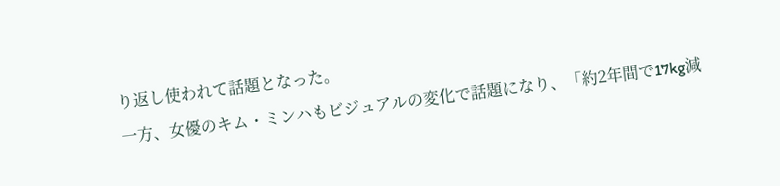り返し使われて話題となった。
一方、女優のキム・ミンハもビジュアルの変化で話題になり、「約2年間で17kg減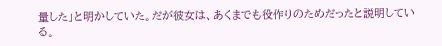量した」と明かしていた。だが彼女は、あくまでも役作りのためだったと説明している。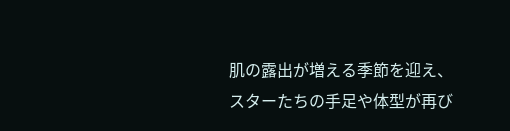肌の露出が増える季節を迎え、スターたちの手足や体型が再び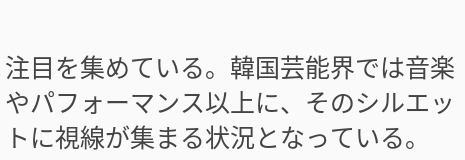注目を集めている。韓国芸能界では音楽やパフォーマンス以上に、そのシルエットに視線が集まる状況となっている。